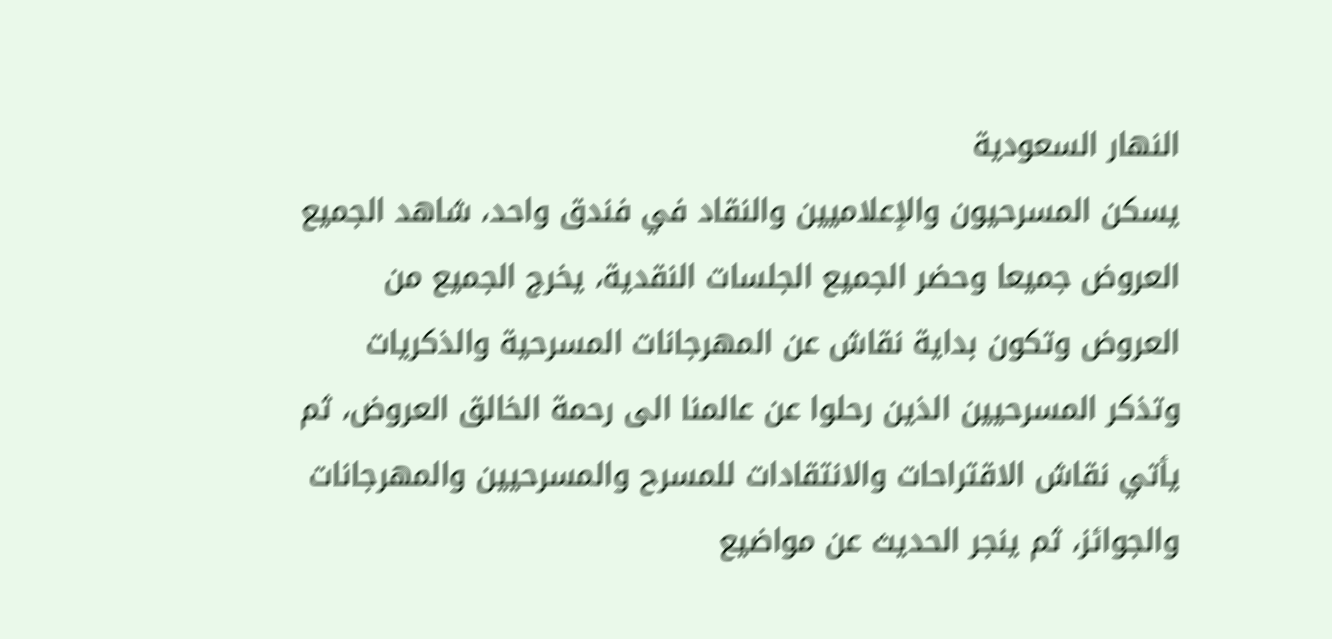النهار السعودية
يسكن المسرحيون والإعلاميين والنقاد في فندق واحد، شاهد الجميع العروض جميعا وحضر الجميع الجلسات النقدية، يخرج الجميع من العروض وتكون بداية نقاش عن المهرجانات المسرحية والذكريات وتذكر المسرحيين الذين رحلوا عن عالمنا الى رحمة الخالق العروض، ثم يأتي نقاش الاقتراحات والانتقادات للمسرح والمسرحيين والمهرجانات والجوائز، ثم ينجر الحديث عن مواضيع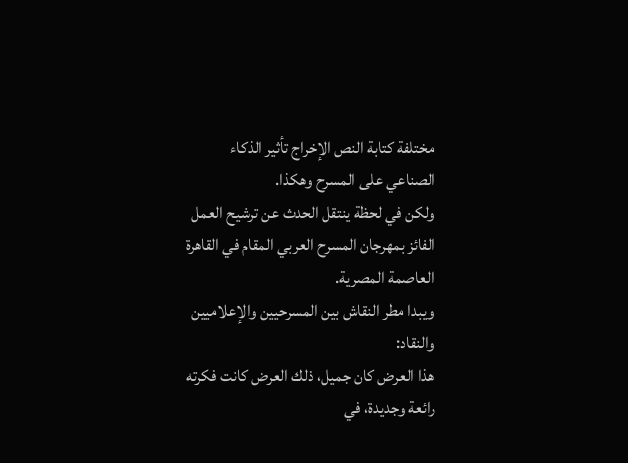مختلفة كتابة النص الإخراج تأثير الذكاء الصناعي على المسرح وهكذا.
ولكن في لحظة ينتقل الحدث عن ترشيح العمل الفائز بمهرجان المسرح العربي المقام في القاهرة العاصمة المصرية.
ويبدا مطر النقاش بين المسرحيين والإعلاميين والنقاد:
هذا العرض كان جميل، ذلك العرض كانت فكرته رائعة وجديدة، في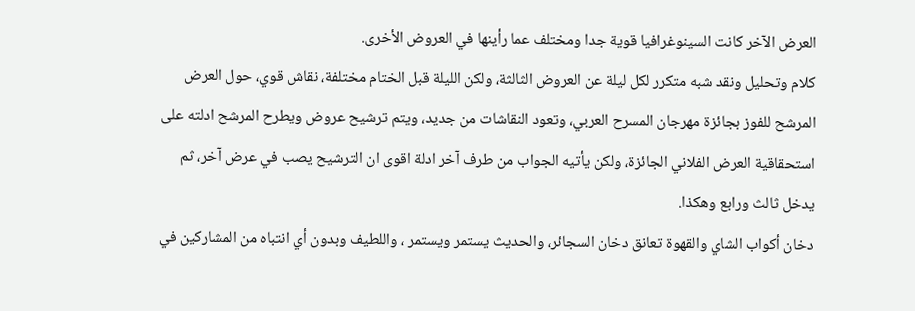العرض الآخر كانت السينوغرافيا قوية جدا ومختلف عما رأينها في العروض الأخرى.
كلام وتحليل ونقد شبه متكرر لكل ليلة عن العروض الثالثة، ولكن الليلة قبل الختام مختلفة، نقاش قوي، حول العرض المرشح للفوز بجائزة مهرجان المسرح العربي، وتعود النقاشات من جديد، ويتم ترشيح عروض ويطرح المرشح ادلته على استحقاقية العرض الفلاني الجائزة، ولكن يأتيه الجواب من طرف آخر ادلة اقوى ان الترشيح يصب في عرض آخر، ثم يدخل ثالث ورابع وهكذا.
دخان أكواب الشاي والقهوة تعانق دخان السجائر، والحديث يستمر ويستمر ، واللطيف وبدون أي انتباه من المشاركين في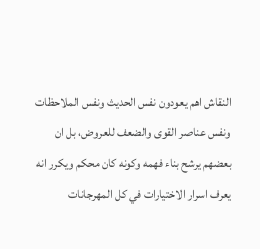النقاش اهم يعودون نفس الحديث ونفس الملاحظات ونفس عناصر القوى والضعف للعروض، بل ان بعضهم يرشح بناء فهمه وكونه كان محكم ويكرر انه يعرف اسرار الاختيارات في كل المهرجانات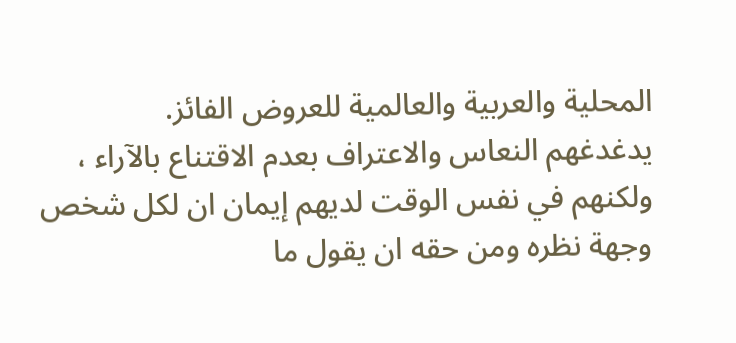المحلية والعربية والعالمية للعروض الفائز.
يدغدغهم النعاس والاعتراف بعدم الاقتناع بالآراء ، ولكنهم في نفس الوقت لديهم إيمان ان لكل شخص وجهة نظره ومن حقه ان يقول ما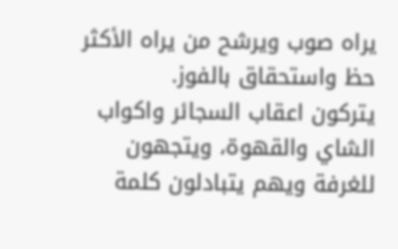يراه صوب ويرشح من يراه الأكثر حظ واستحقاق بالفوز.
يتركون اعقاب السجائر واكواب الشاي والقهوة، ويتجهون للغرفة ويهم يتبادلون كلمة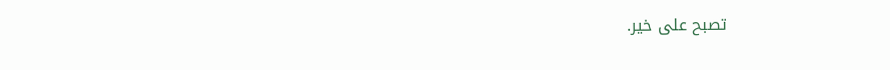تصبح على خير.